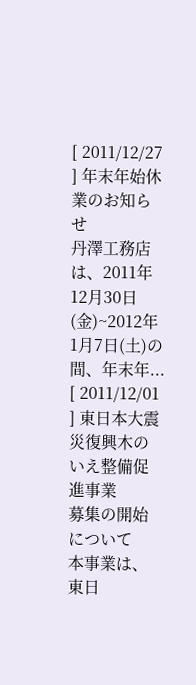[ 2011/12/27 ] 年末年始休業のお知らせ
丹澤工務店は、2011年12月30日(金)~2012年1月7日(土)の間、年末年...
[ 2011/12/01 ] 東日本大震災復興木のいえ整備促進事業
募集の開始について
本事業は、東日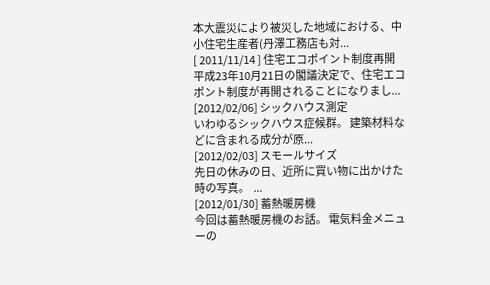本大震災により被災した地域における、中小住宅生産者(丹澤工務店も対...
[ 2011/11/14 ] 住宅エコポイント制度再開
平成23年10月21日の閣議決定で、住宅エコポント制度が再開されることになりまし...
[2012/02/06] シックハウス測定
いわゆるシックハウス症候群。 建築材料などに含まれる成分が原...
[2012/02/03] スモールサイズ
先日の休みの日、近所に買い物に出かけた時の写真。  ...
[2012/01/30] 蓄熱暖房機
今回は蓄熱暖房機のお話。 電気料金メニューの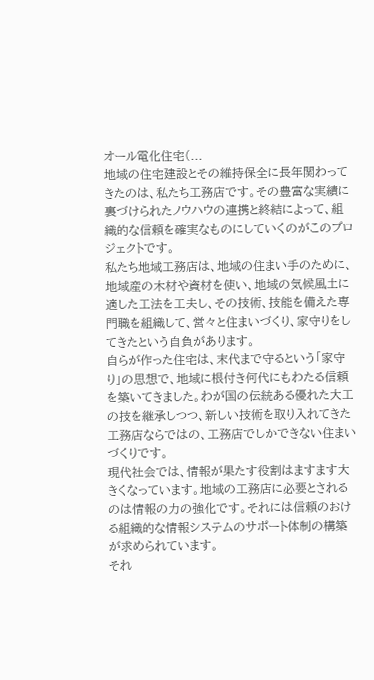オール電化住宅(...
地域の住宅建設とその維持保全に長年関わってきたのは、私たち工務店です。その豊富な実績に裏づけられたノウハウの連携と終結によって、組織的な信頼を確実なものにしていくのがこのプロジェクトです。
私たち地域工務店は、地域の住まい手のために、地域産の木材や資材を使い、地域の気候風土に適した工法を工夫し、その技術、技能を備えた専門職を組織して、営々と住まいづくり、家守りをしてきたという自負があります。
自らが作った住宅は、末代まで守るという「家守り」の思想で、地域に根付き何代にもわたる信頼を築いてきました。わが国の伝統ある優れた大工の技を継承しつつ、新しい技術を取り入れてきた工務店ならではの、工務店でしかできない住まいづくりです。
現代社会では、情報が果たす役割はますます大きくなっています。地域の工務店に必要とされるのは情報の力の強化です。それには信頼のおける組織的な情報システムのサポート体制の構築が求められています。
それ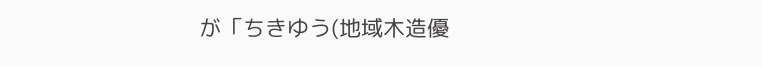が「ちきゆう(地域木造優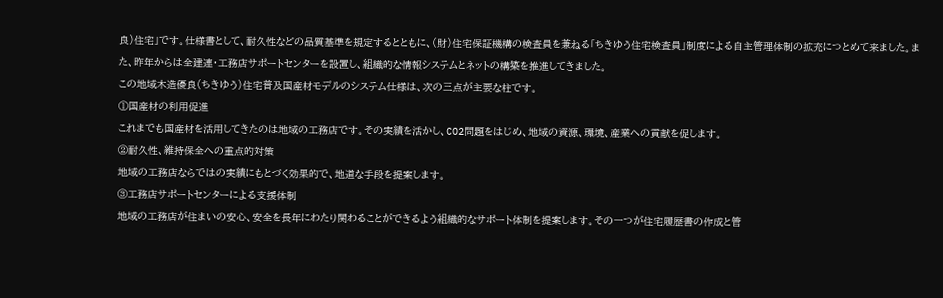良)住宅」です。仕様書として、耐久性などの品質基準を規定するとともに、(財)住宅保証機構の検査員を兼ねる「ちきゆう住宅検査員」制度による自主管理体制の拡充につとめて来ました。また、昨年からは全建連・工務店サポートセンターを設置し、組織的な情報システムとネットの構築を推進してきました。
この地域木造優良(ちきゆう)住宅普及国産材モデルのシステム仕様は、次の三点が主要な柱です。
①国産材の利用促進
これまでも国産材を活用してきたのは地域の工務店です。その実績を活かし、CO2問題をはじめ、地域の資源、環境、産業への貢献を促します。
②耐久性、維持保全への重点的対策
地域の工務店ならではの実績にもとづく効果的で、地道な手段を提案します。
③工務店サポートセンターによる支援体制
地域の工務店が住まいの安心、安全を長年にわたり関わることができるよう組織的なサポート体制を提案します。その一つが住宅履歴書の作成と管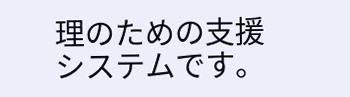理のための支援システムです。